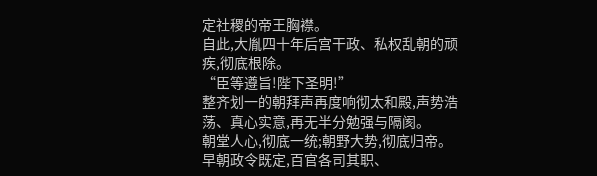定社稷的帝王胸襟。
自此,大胤四十年后宫干政、私权乱朝的顽疾,彻底根除。
“臣等遵旨!陛下圣明!”
整齐划一的朝拜声再度响彻太和殿,声势浩荡、真心实意,再无半分勉强与隔阂。
朝堂人心,彻底一统;朝野大势,彻底归帝。
早朝政令既定,百官各司其职、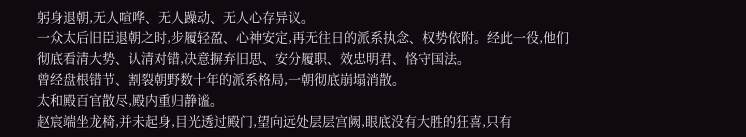躬身退朝,无人喧哗、无人躁动、无人心存异议。
一众太后旧臣退朝之时,步履轻盈、心神安定,再无往日的派系执念、权势依附。经此一役,他们彻底看清大势、认清对错,决意摒弃旧思、安分履职、效忠明君、恪守国法。
曾经盘根错节、割裂朝野数十年的派系格局,一朝彻底崩塌消散。
太和殿百官散尽,殿内重归静谧。
赵宸端坐龙椅,并未起身,目光透过殿门,望向远处层层宫阙,眼底没有大胜的狂喜,只有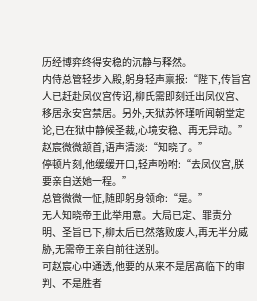历经博弈终得安稳的沉静与释然。
内侍总管轻步入殿,躬身轻声禀报:“陛下,传旨宫人已赶赴凤仪宫传诏,柳氏需即刻迁出凤仪宫、移居永安宫禁居。另外,天狱苏怀瑾听闻朝堂定论,已在狱中静候圣裁,心境安稳、再无异动。”
赵宸微微颔首,语声清淡:“知晓了。”
停顿片刻,他缓缓开口,轻声吩咐:“去凤仪宫,朕要亲自送她一程。”
总管微微一怔,随即躬身领命:“是。”
无人知晓帝王此举用意。大局已定、罪责分明、圣旨已下,柳太后已然落败废人,再无半分威胁,无需帝王亲自前往送别。
可赵宸心中通透,他要的从来不是居高临下的审判、不是胜者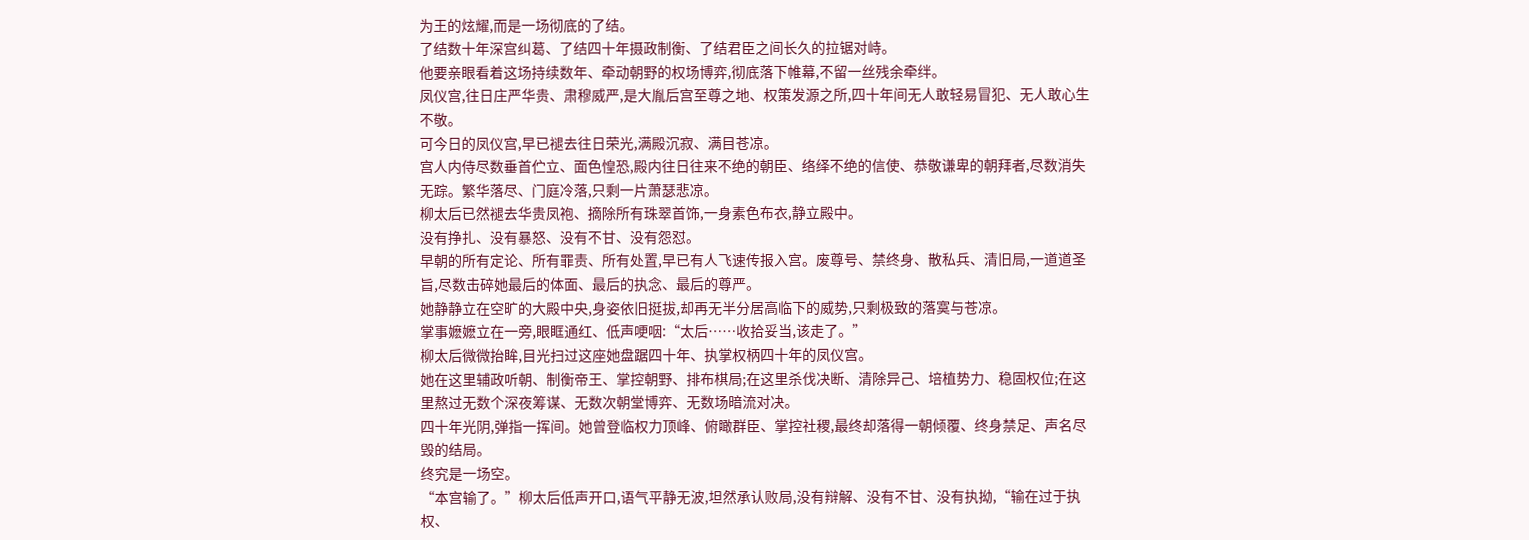为王的炫耀,而是一场彻底的了结。
了结数十年深宫纠葛、了结四十年摄政制衡、了结君臣之间长久的拉锯对峙。
他要亲眼看着这场持续数年、牵动朝野的权场博弈,彻底落下帷幕,不留一丝残余牵绊。
凤仪宫,往日庄严华贵、肃穆威严,是大胤后宫至尊之地、权策发源之所,四十年间无人敢轻易冒犯、无人敢心生不敬。
可今日的凤仪宫,早已褪去往日荣光,满殿沉寂、满目苍凉。
宫人内侍尽数垂首伫立、面色惶恐,殿内往日往来不绝的朝臣、络绎不绝的信使、恭敬谦卑的朝拜者,尽数消失无踪。繁华落尽、门庭冷落,只剩一片萧瑟悲凉。
柳太后已然褪去华贵凤袍、摘除所有珠翠首饰,一身素色布衣,静立殿中。
没有挣扎、没有暴怒、没有不甘、没有怨怼。
早朝的所有定论、所有罪责、所有处置,早已有人飞速传报入宫。废尊号、禁终身、散私兵、清旧局,一道道圣旨,尽数击碎她最后的体面、最后的执念、最后的尊严。
她静静立在空旷的大殿中央,身姿依旧挺拔,却再无半分居高临下的威势,只剩极致的落寞与苍凉。
掌事嬷嬷立在一旁,眼眶通红、低声哽咽:“太后……收拾妥当,该走了。”
柳太后微微抬眸,目光扫过这座她盘踞四十年、执掌权柄四十年的凤仪宫。
她在这里辅政听朝、制衡帝王、掌控朝野、排布棋局;在这里杀伐决断、清除异己、培植势力、稳固权位;在这里熬过无数个深夜筹谋、无数次朝堂博弈、无数场暗流对决。
四十年光阴,弹指一挥间。她曾登临权力顶峰、俯瞰群臣、掌控社稷,最终却落得一朝倾覆、终身禁足、声名尽毁的结局。
终究是一场空。
“本宫输了。”柳太后低声开口,语气平静无波,坦然承认败局,没有辩解、没有不甘、没有执拗,“输在过于执权、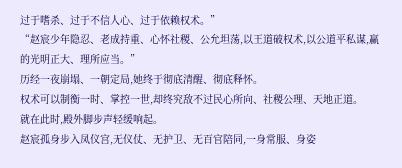过于嗜杀、过于不信人心、过于依赖权术。”
“赵宸少年隐忍、老成持重、心怀社稷、公允坦荡,以王道破权术,以公道平私谋,赢的光明正大、理所应当。”
历经一夜崩塌、一朝定局,她终于彻底清醒、彻底释怀。
权术可以制衡一时、掌控一世,却终究敌不过民心所向、社稷公理、天地正道。
就在此时,殿外脚步声轻缓响起。
赵宸孤身步入凤仪宫,无仪仗、无护卫、无百官陪同,一身常服、身姿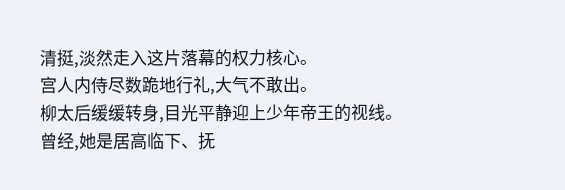清挺,淡然走入这片落幕的权力核心。
宫人内侍尽数跪地行礼,大气不敢出。
柳太后缓缓转身,目光平静迎上少年帝王的视线。
曾经,她是居高临下、抚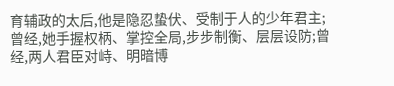育辅政的太后,他是隐忍蛰伏、受制于人的少年君主;曾经,她手握权柄、掌控全局,步步制衡、层层设防;曾经,两人君臣对峙、明暗博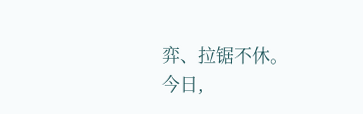弈、拉锯不休。
今日,